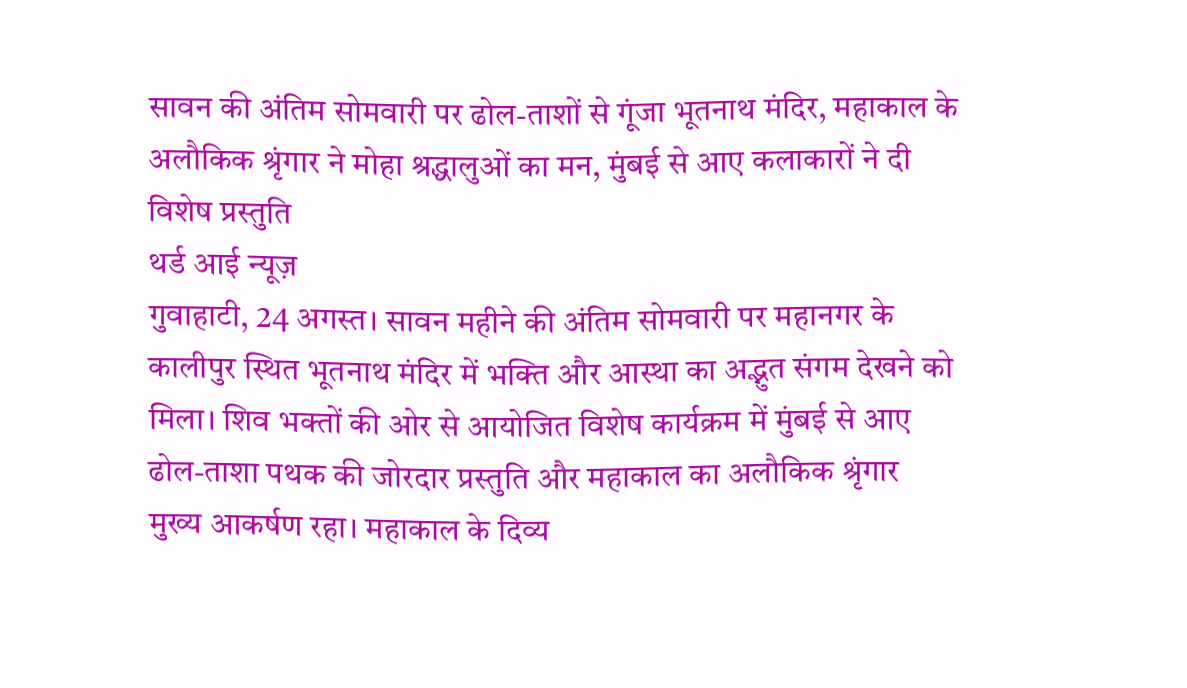सावन की अंतिम सोमवारी पर ढोल-ताशों से गूंजा भूतनाथ मंदिर, महाकाल के अलौकिक श्रृंगार ने मोहा श्रद्धालुओं का मन, मुंबई से आए कलाकारों ने दी विशेष प्रस्तुति
थर्ड आई न्यूज़
गुवाहाटी, 24 अगस्त। सावन महीने की अंतिम सोमवारी पर महानगर के कालीपुर स्थित भूतनाथ मंदिर में भक्ति और आस्था का अद्भुत संगम देखने को मिला। शिव भक्तों की ओर से आयोजित विशेष कार्यक्रम में मुंबई से आए ढोल-ताशा पथक की जोरदार प्रस्तुति और महाकाल का अलौकिक श्रृंगार मुख्य आकर्षण रहा। महाकाल के दिव्य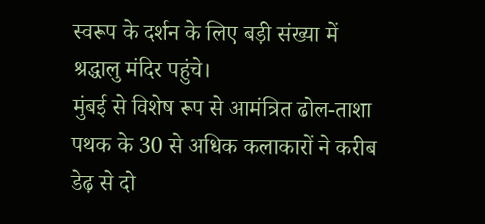स्वरूप के दर्शन के लिए बड़ी संख्या में श्रद्धालु मंदिर पहुंचे।
मुंबई से विशेष रूप से आमंत्रित ढोल-ताशा पथक के 30 से अधिक कलाकारों ने करीब डेढ़ से दो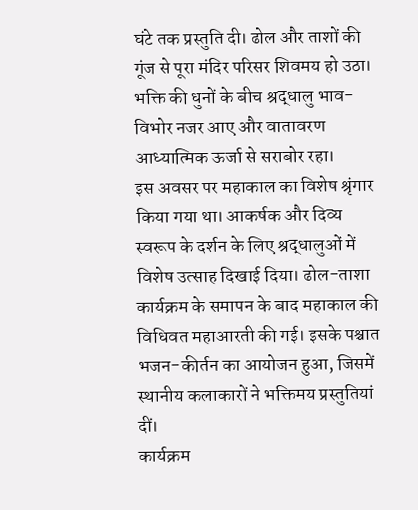घंटे तक प्रस्तुति दी। ढोल और ताशों की गूंज से पूरा मंदिर परिसर शिवमय हो उठा। भक्ति की धुनों के बीच श्रद्धालु भाव-विभोर नजर आए और वातावरण आध्यात्मिक ऊर्जा से सराबोर रहा।
इस अवसर पर महाकाल का विशेष श्रृंगार किया गया था। आकर्षक और दिव्य स्वरूप के दर्शन के लिए श्रद्धालुओं में विशेष उत्साह दिखाई दिया। ढोल-ताशा कार्यक्रम के समापन के बाद महाकाल की विधिवत महाआरती की गई। इसके पश्चात भजन-कीर्तन का आयोजन हुआ, जिसमें स्थानीय कलाकारों ने भक्तिमय प्रस्तुतियां दीं।
कार्यक्रम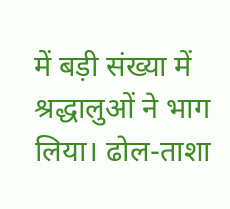में बड़ी संख्या में श्रद्धालुओं ने भाग लिया। ढोल-ताशा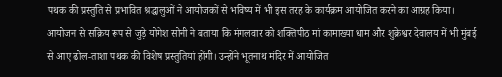पथक की प्रस्तुति से प्रभावित श्रद्धालुओं ने आयोजकों से भविष्य में भी इस तरह के कार्यक्रम आयोजित करने का आग्रह किया।
आयोजन से सक्रिय रूप से जुड़े योगेश सोनी ने बताया कि मंगलवार को शक्तिपीठ मां कामाख्या धाम और शुक्रेश्वर देवालय में भी मुंबई से आए ढोल-ताशा पथक की विशेष प्रस्तुतियां होंगी। उन्होंने भूतनाथ मंदिर में आयोजित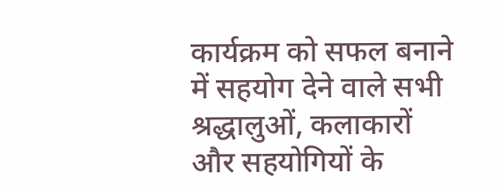कार्यक्रम को सफल बनाने में सहयोग देने वाले सभी श्रद्धालुओं, कलाकारों और सहयोगियों के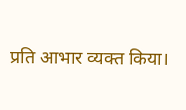प्रति आभार व्यक्त किया।